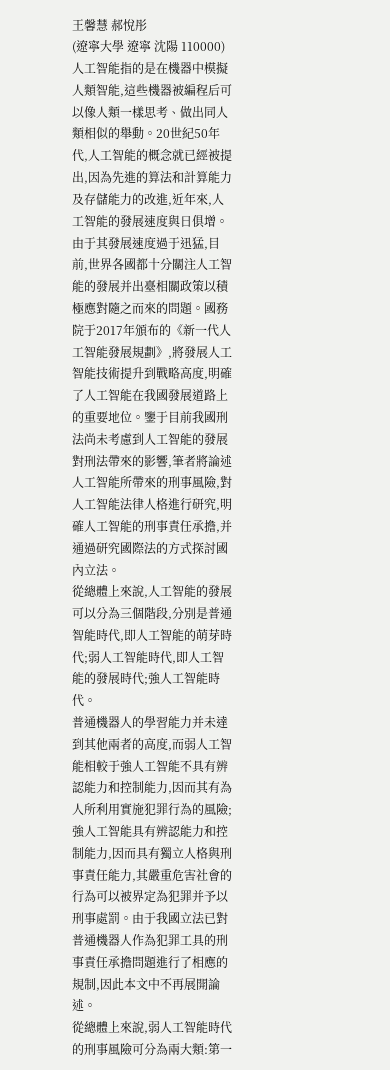王馨慧 郝悅彤
(遼寧大學 遼寧 沈陽 110000)
人工智能指的是在機器中模擬人類智能,這些機器被編程后可以像人類一樣思考、做出同人類相似的舉動。20世紀50年代,人工智能的概念就已經被提出,因為先進的算法和計算能力及存儲能力的改進,近年來,人工智能的發展速度與日俱增。由于其發展速度過于迅猛,目前,世界各國都十分關注人工智能的發展并出臺相關政策以積極應對隨之而來的問題。國務院于2017年頒布的《新一代人工智能發展規劃》,將發展人工智能技術提升到戰略高度,明確了人工智能在我國發展道路上的重要地位。鑒于目前我國刑法尚未考慮到人工智能的發展對刑法帶來的影響,筆者將論述人工智能所帶來的刑事風險,對人工智能法律人格進行研究,明確人工智能的刑事責任承擔,并通過研究國際法的方式探討國內立法。
從總體上來說,人工智能的發展可以分為三個階段,分別是普通智能時代,即人工智能的萌芽時代;弱人工智能時代,即人工智能的發展時代;強人工智能時代。
普通機器人的學習能力并未達到其他兩者的高度,而弱人工智能相較于強人工智能不具有辨認能力和控制能力,因而其有為人所利用實施犯罪行為的風險;強人工智能具有辨認能力和控制能力,因而具有獨立人格與刑事責任能力,其嚴重危害社會的行為可以被界定為犯罪并予以刑事處罰。由于我國立法已對普通機器人作為犯罪工具的刑事責任承擔問題進行了相應的規制,因此本文中不再展開論述。
從總體上來說,弱人工智能時代的刑事風險可分為兩大類:第一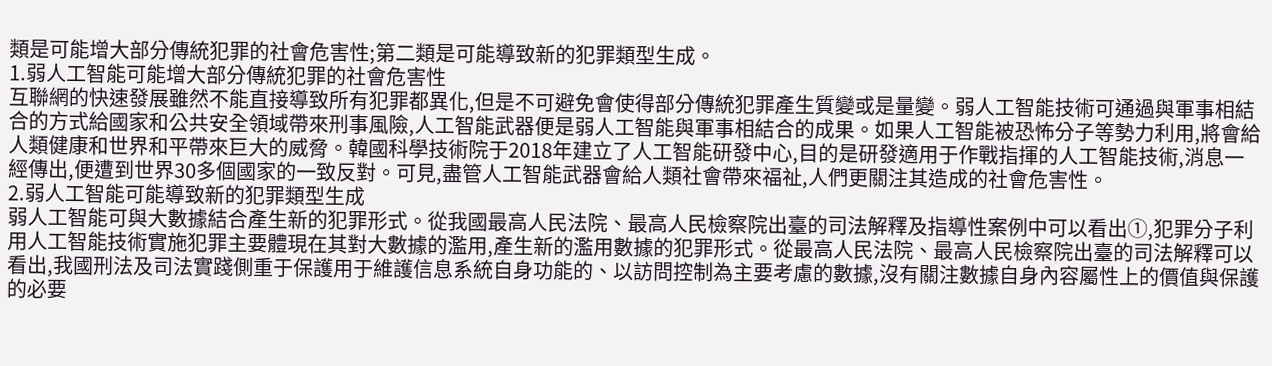類是可能增大部分傳統犯罪的社會危害性;第二類是可能導致新的犯罪類型生成。
1.弱人工智能可能增大部分傳統犯罪的社會危害性
互聯網的快速發展雖然不能直接導致所有犯罪都異化,但是不可避免會使得部分傳統犯罪產生質變或是量變。弱人工智能技術可通過與軍事相結合的方式給國家和公共安全領域帶來刑事風險,人工智能武器便是弱人工智能與軍事相結合的成果。如果人工智能被恐怖分子等勢力利用,將會給人類健康和世界和平帶來巨大的威脅。韓國科學技術院于2018年建立了人工智能研發中心,目的是研發適用于作戰指揮的人工智能技術,消息一經傳出,便遭到世界30多個國家的一致反對。可見,盡管人工智能武器會給人類社會帶來福祉,人們更關注其造成的社會危害性。
2.弱人工智能可能導致新的犯罪類型生成
弱人工智能可與大數據結合產生新的犯罪形式。從我國最高人民法院、最高人民檢察院出臺的司法解釋及指導性案例中可以看出①,犯罪分子利用人工智能技術實施犯罪主要體現在其對大數據的濫用,產生新的濫用數據的犯罪形式。從最高人民法院、最高人民檢察院出臺的司法解釋可以看出,我國刑法及司法實踐側重于保護用于維護信息系統自身功能的、以訪問控制為主要考慮的數據,沒有關注數據自身內容屬性上的價值與保護的必要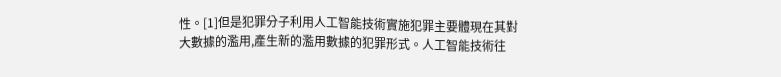性。[1]但是犯罪分子利用人工智能技術實施犯罪主要體現在其對大數據的濫用,產生新的濫用數據的犯罪形式。人工智能技術往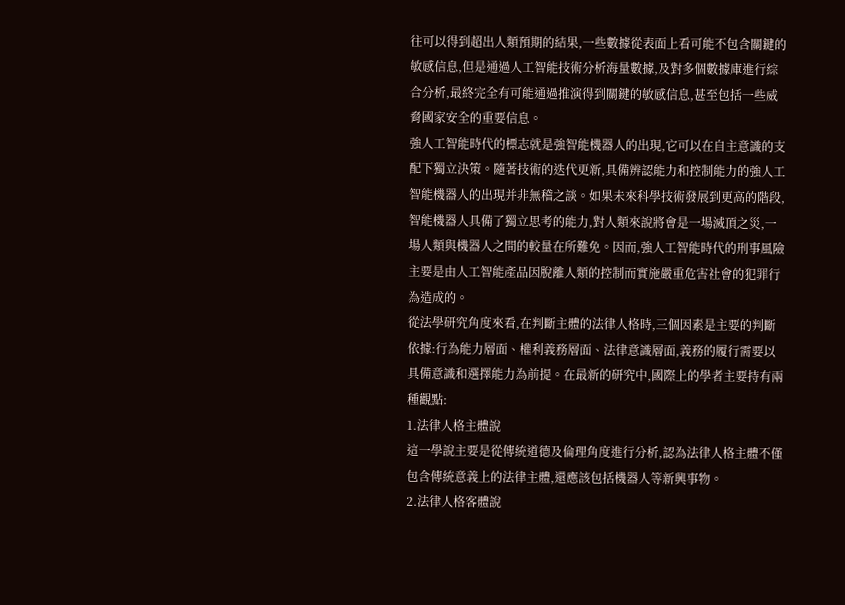往可以得到超出人類預期的結果,一些數據從表面上看可能不包含關鍵的敏感信息,但是通過人工智能技術分析海量數據,及對多個數據庫進行綜合分析,最終完全有可能通過推演得到關鍵的敏感信息,甚至包括一些威脅國家安全的重要信息。
強人工智能時代的標志就是強智能機器人的出現,它可以在自主意識的支配下獨立決策。隨著技術的迭代更新,具備辨認能力和控制能力的強人工智能機器人的出現并非無稽之談。如果未來科學技術發展到更高的階段,智能機器人具備了獨立思考的能力,對人類來說將會是一場滅頂之災,一場人類與機器人之間的較量在所難免。因而,強人工智能時代的刑事風險主要是由人工智能產品因脫離人類的控制而實施嚴重危害社會的犯罪行為造成的。
從法學研究角度來看,在判斷主體的法律人格時,三個因素是主要的判斷依據:行為能力層面、權利義務層面、法律意識層面,義務的履行需要以具備意識和選擇能力為前提。在最新的研究中,國際上的學者主要持有兩種觀點:
1.法律人格主體說
這一學說主要是從傳統道德及倫理角度進行分析,認為法律人格主體不僅包含傳統意義上的法律主體,還應該包括機器人等新興事物。
2.法律人格客體說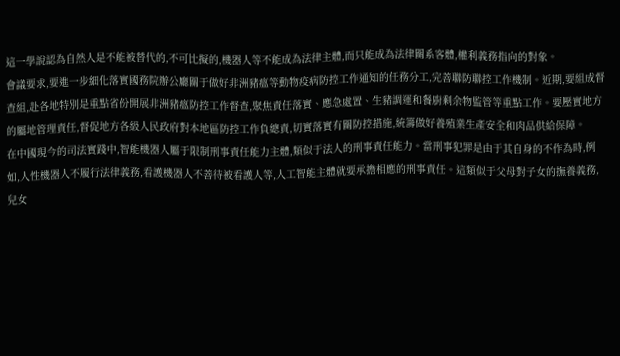這一學說認為自然人是不能被替代的,不可比擬的,機器人等不能成為法律主體,而只能成為法律關系客體,權利義務指向的對象。
會議要求,要進一步細化落實國務院辦公廳關于做好非洲豬瘟等動物疫病防控工作通知的任務分工,完善聯防聯控工作機制。近期,要組成督查組,赴各地特別是重點省份開展非洲豬瘟防控工作督查,聚焦責任落實、應急處置、生豬調運和餐廚剩余物監管等重點工作。要壓實地方的屬地管理責任,督促地方各級人民政府對本地區防控工作負總責,切實落實有關防控措施,統籌做好養殖業生產安全和肉品供給保障。
在中國現今的司法實踐中,智能機器人屬于限制刑事責任能力主體,類似于法人的刑事責任能力。當刑事犯罪是由于其自身的不作為時,例如,人性機器人不履行法律義務,看護機器人不善待被看護人等,人工智能主體就要承擔相應的刑事責任。這類似于父母對子女的撫養義務,兒女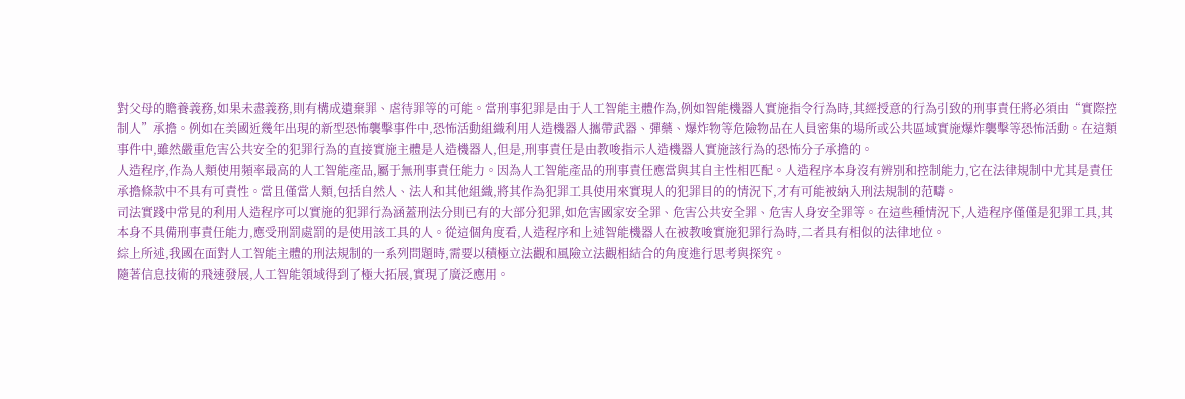對父母的贍養義務,如果未盡義務,則有構成遺棄罪、虐待罪等的可能。當刑事犯罪是由于人工智能主體作為,例如智能機器人實施指令行為時,其經授意的行為引致的刑事責任將必須由“實際控制人”承擔。例如在美國近幾年出現的新型恐怖襲擊事件中,恐怖活動組織利用人造機器人攜帶武器、彈藥、爆炸物等危險物品在人員密集的場所或公共區域實施爆炸襲擊等恐怖活動。在這類事件中,雖然嚴重危害公共安全的犯罪行為的直接實施主體是人造機器人,但是,刑事責任是由教唆指示人造機器人實施該行為的恐怖分子承擔的。
人造程序,作為人類使用頻率最高的人工智能產品,屬于無刑事責任能力。因為人工智能產品的刑事責任應當與其自主性相匹配。人造程序本身沒有辨別和控制能力,它在法律規制中尤其是責任承擔條款中不具有可責性。當且僅當人類,包括自然人、法人和其他組織,將其作為犯罪工具使用來實現人的犯罪目的的情況下,才有可能被納入刑法規制的范疇。
司法實踐中常見的利用人造程序可以實施的犯罪行為涵蓋刑法分則已有的大部分犯罪,如危害國家安全罪、危害公共安全罪、危害人身安全罪等。在這些種情況下,人造程序僅僅是犯罪工具,其本身不具備刑事責任能力,應受刑罰處罰的是使用該工具的人。從這個角度看,人造程序和上述智能機器人在被教唆實施犯罪行為時,二者具有相似的法律地位。
綜上所述,我國在面對人工智能主體的刑法規制的一系列問題時,需要以積極立法觀和風險立法觀相結合的角度進行思考與探究。
隨著信息技術的飛速發展,人工智能領域得到了極大拓展,實現了廣泛應用。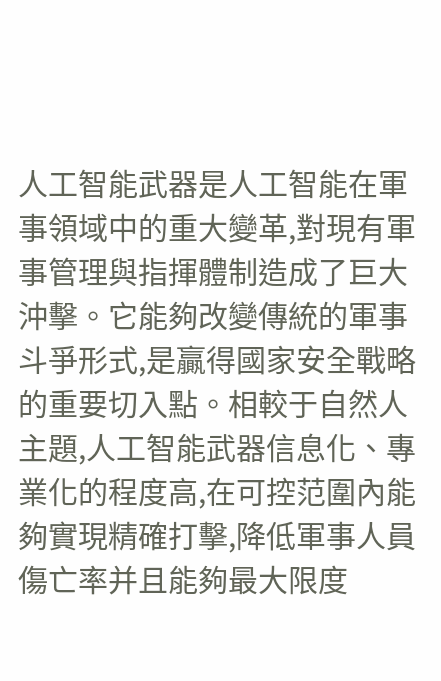人工智能武器是人工智能在軍事領域中的重大變革,對現有軍事管理與指揮體制造成了巨大沖擊。它能夠改變傳統的軍事斗爭形式,是贏得國家安全戰略的重要切入點。相較于自然人主題,人工智能武器信息化、專業化的程度高,在可控范圍內能夠實現精確打擊,降低軍事人員傷亡率并且能夠最大限度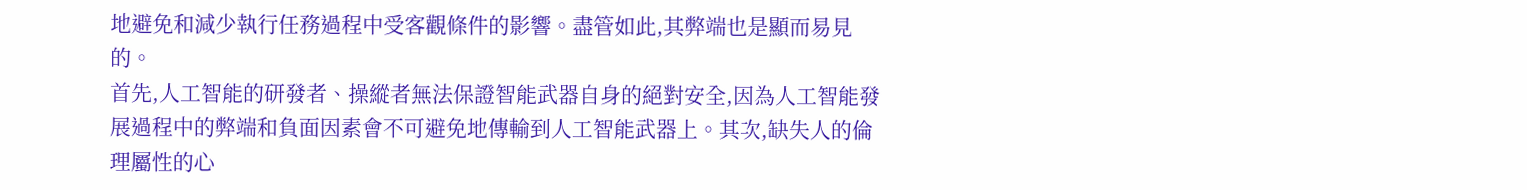地避免和減少執行任務過程中受客觀條件的影響。盡管如此,其弊端也是顯而易見的。
首先,人工智能的研發者、操縱者無法保證智能武器自身的絕對安全,因為人工智能發展過程中的弊端和負面因素會不可避免地傳輸到人工智能武器上。其次,缺失人的倫理屬性的心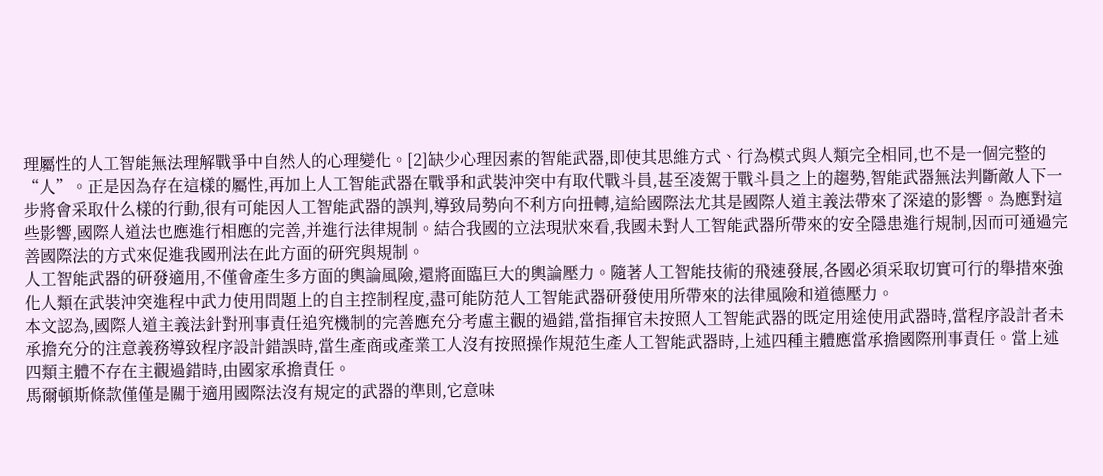理屬性的人工智能無法理解戰爭中自然人的心理變化。[2]缺少心理因素的智能武器,即使其思維方式、行為模式與人類完全相同,也不是一個完整的“人”。正是因為存在這樣的屬性,再加上人工智能武器在戰爭和武裝沖突中有取代戰斗員,甚至凌駕于戰斗員之上的趨勢,智能武器無法判斷敵人下一步將會采取什么樣的行動,很有可能因人工智能武器的誤判,導致局勢向不利方向扭轉,這給國際法尤其是國際人道主義法帶來了深遠的影響。為應對這些影響,國際人道法也應進行相應的完善,并進行法律規制。結合我國的立法現狀來看,我國未對人工智能武器所帶來的安全隱患進行規制,因而可通過完善國際法的方式來促進我國刑法在此方面的研究與規制。
人工智能武器的研發適用,不僅會產生多方面的輿論風險,還將面臨巨大的輿論壓力。隨著人工智能技術的飛速發展,各國必須采取切實可行的舉措來強化人類在武裝沖突進程中武力使用問題上的自主控制程度,盡可能防范人工智能武器研發使用所帶來的法律風險和道德壓力。
本文認為,國際人道主義法針對刑事責任追究機制的完善應充分考慮主觀的過錯,當指揮官未按照人工智能武器的既定用途使用武器時,當程序設計者未承擔充分的注意義務導致程序設計錯誤時,當生產商或產業工人沒有按照操作規范生產人工智能武器時,上述四種主體應當承擔國際刑事責任。當上述四類主體不存在主觀過錯時,由國家承擔責任。
馬爾頓斯條款僅僅是關于適用國際法沒有規定的武器的準則,它意味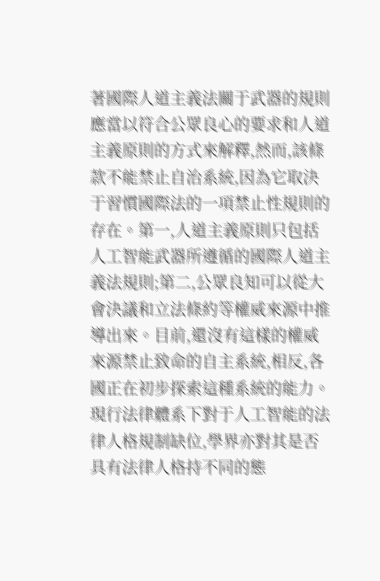著國際人道主義法關于武器的規則應當以符合公眾良心的要求和人道主義原則的方式來解釋,然而,該條款不能禁止自治系統,因為它取決于習慣國際法的一項禁止性規則的存在。第一,人道主義原則只包括人工智能武器所遵循的國際人道主義法規則;第二,公眾良知可以從大會決議和立法條約等權威來源中推導出來。目前,還沒有這樣的權威來源禁止致命的自主系統,相反,各國正在初步探索這種系統的能力。
現行法律體系下對于人工智能的法律人格規制缺位,學界亦對其是否具有法律人格持不同的態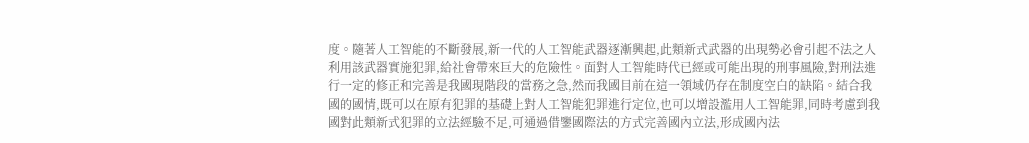度。隨著人工智能的不斷發展,新一代的人工智能武器逐漸興起,此類新式武器的出現勢必會引起不法之人利用該武器實施犯罪,給社會帶來巨大的危險性。面對人工智能時代已經或可能出現的刑事風險,對刑法進行一定的修正和完善是我國現階段的當務之急,然而我國目前在這一領域仍存在制度空白的缺陷。結合我國的國情,既可以在原有犯罪的基礎上對人工智能犯罪進行定位,也可以增設濫用人工智能罪,同時考慮到我國對此類新式犯罪的立法經驗不足,可通過借鑒國際法的方式完善國內立法,形成國內法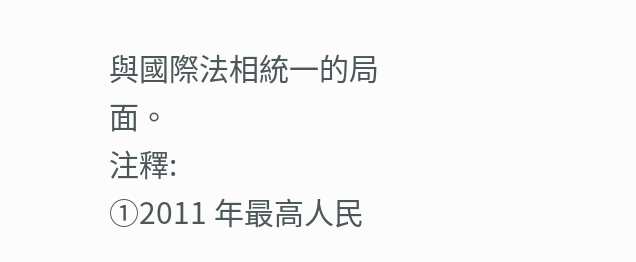與國際法相統一的局面。
注釋:
①2011 年最高人民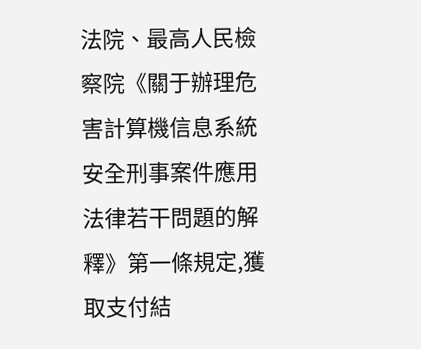法院、最高人民檢察院《關于辦理危害計算機信息系統安全刑事案件應用法律若干問題的解釋》第一條規定,獲取支付結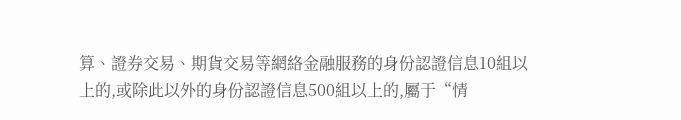算、證券交易、期貨交易等網絡金融服務的身份認證信息10組以上的,或除此以外的身份認證信息500組以上的,屬于“情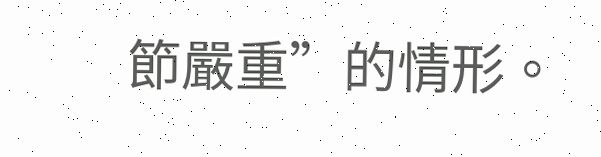節嚴重”的情形。